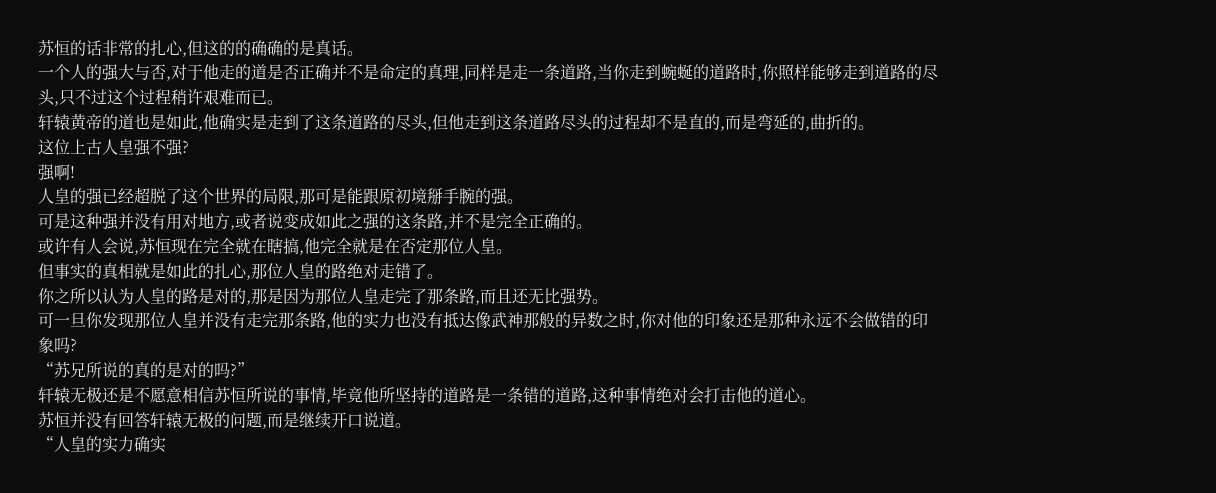苏恒的话非常的扎心,但这的的确确的是真话。
一个人的强大与否,对于他走的道是否正确并不是命定的真理,同样是走一条道路,当你走到蜿蜒的道路时,你照样能够走到道路的尽头,只不过这个过程稍许艰难而已。
轩辕黄帝的道也是如此,他确实是走到了这条道路的尽头,但他走到这条道路尽头的过程却不是直的,而是弯延的,曲折的。
这位上古人皇强不强?
强啊!
人皇的强已经超脱了这个世界的局限,那可是能跟原初境掰手腕的强。
可是这种强并没有用对地方,或者说变成如此之强的这条路,并不是完全正确的。
或许有人会说,苏恒现在完全就在瞎搞,他完全就是在否定那位人皇。
但事实的真相就是如此的扎心,那位人皇的路绝对走错了。
你之所以认为人皇的路是对的,那是因为那位人皇走完了那条路,而且还无比强势。
可一旦你发现那位人皇并没有走完那条路,他的实力也没有抵达像武神那般的异数之时,你对他的印象还是那种永远不会做错的印象吗?
“苏兄所说的真的是对的吗?”
轩辕无极还是不愿意相信苏恒所说的事情,毕竟他所坚持的道路是一条错的道路,这种事情绝对会打击他的道心。
苏恒并没有回答轩辕无极的问题,而是继续开口说道。
“人皇的实力确实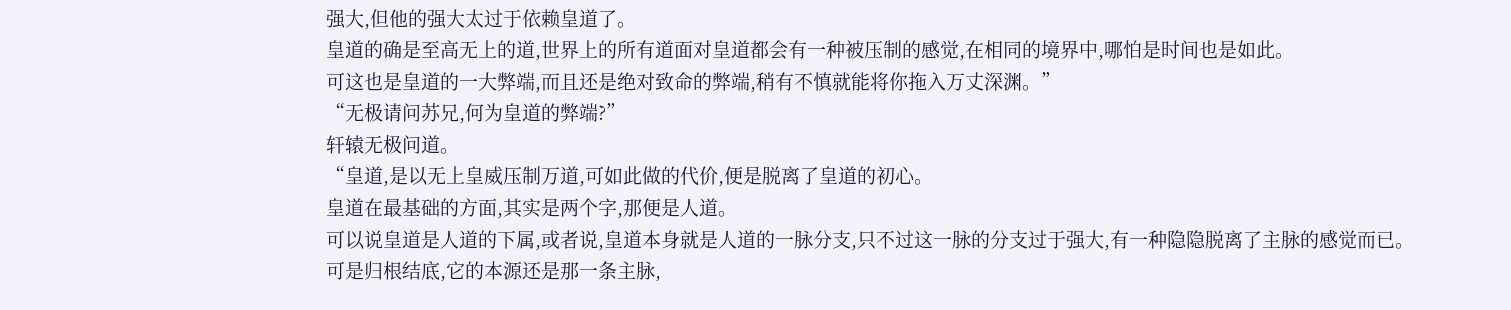强大,但他的强大太过于依赖皇道了。
皇道的确是至高无上的道,世界上的所有道面对皇道都会有一种被压制的感觉,在相同的境界中,哪怕是时间也是如此。
可这也是皇道的一大弊端,而且还是绝对致命的弊端,稍有不慎就能将你拖入万丈深渊。”
“无极请问苏兄,何为皇道的弊端?”
轩辕无极问道。
“皇道,是以无上皇威压制万道,可如此做的代价,便是脱离了皇道的初心。
皇道在最基础的方面,其实是两个字,那便是人道。
可以说皇道是人道的下属,或者说,皇道本身就是人道的一脉分支,只不过这一脉的分支过于强大,有一种隐隐脱离了主脉的感觉而已。
可是归根结底,它的本源还是那一条主脉,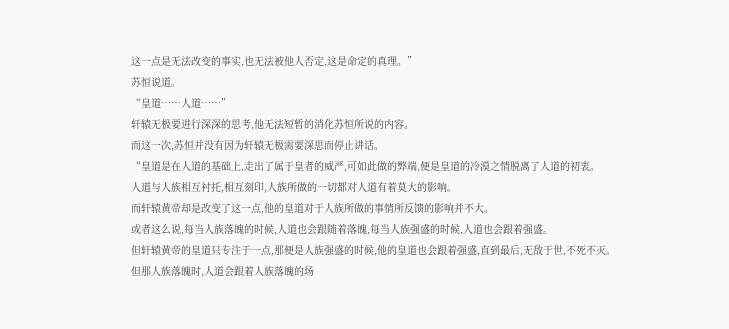这一点是无法改变的事实,也无法被他人否定,这是命定的真理。”
苏恒说道。
“皇道……人道……”
轩辕无极要进行深深的思考,他无法短暂的消化苏恒所说的内容。
而这一次,苏恒并没有因为轩辕无极需要深思而停止讲话。
“皇道是在人道的基础上,走出了属于皇者的威严,可如此做的弊端,便是皇道的冷漠之情脱离了人道的初衷。
人道与人族相互衬托,相互刻印,人族所做的一切都对人道有着莫大的影响。
而轩辕黄帝却是改变了这一点,他的皇道对于人族所做的事情所反馈的影响并不大。
或者这么说,每当人族落魄的时候,人道也会跟随着落魄,每当人族强盛的时候,人道也会跟着强盛。
但轩辕黄帝的皇道只专注于一点,那便是人族强盛的时候,他的皇道也会跟着强盛,直到最后,无敌于世,不死不灭。
但那人族落魄时,人道会跟着人族落魄的场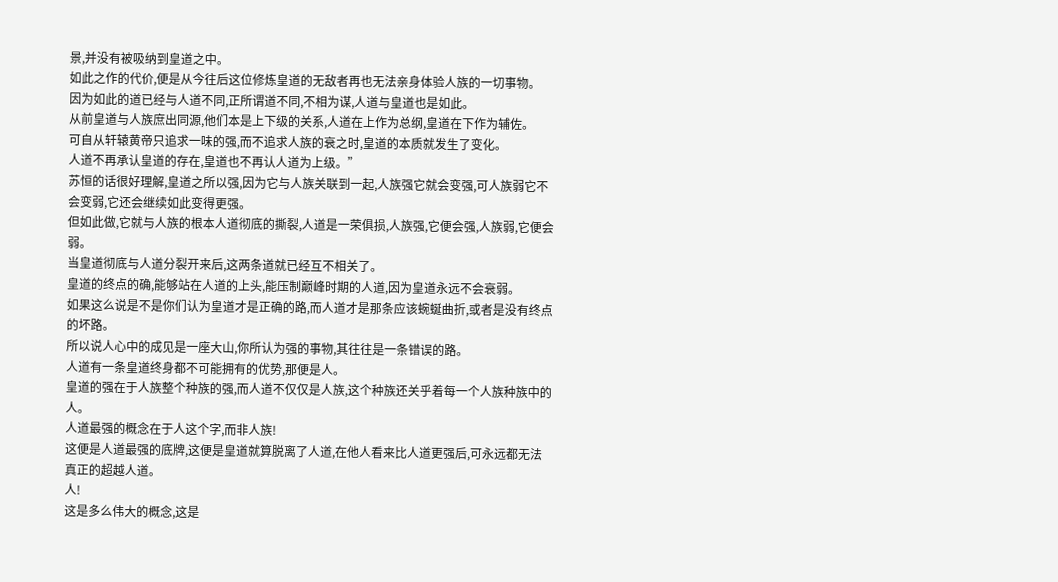景,并没有被吸纳到皇道之中。
如此之作的代价,便是从今往后这位修炼皇道的无敌者再也无法亲身体验人族的一切事物。
因为如此的道已经与人道不同,正所谓道不同,不相为谋,人道与皇道也是如此。
从前皇道与人族庶出同源,他们本是上下级的关系,人道在上作为总纲,皇道在下作为辅佐。
可自从轩辕黄帝只追求一味的强,而不追求人族的衰之时,皇道的本质就发生了变化。
人道不再承认皇道的存在,皇道也不再认人道为上级。”
苏恒的话很好理解,皇道之所以强,因为它与人族关联到一起,人族强它就会变强,可人族弱它不会变弱,它还会继续如此变得更强。
但如此做,它就与人族的根本人道彻底的撕裂,人道是一荣俱损,人族强,它便会强,人族弱,它便会弱。
当皇道彻底与人道分裂开来后,这两条道就已经互不相关了。
皇道的终点的确,能够站在人道的上头,能压制巅峰时期的人道,因为皇道永远不会衰弱。
如果这么说是不是你们认为皇道才是正确的路,而人道才是那条应该蜿蜒曲折,或者是没有终点的坏路。
所以说人心中的成见是一座大山,你所认为强的事物,其往往是一条错误的路。
人道有一条皇道终身都不可能拥有的优势,那便是人。
皇道的强在于人族整个种族的强,而人道不仅仅是人族,这个种族还关乎着每一个人族种族中的人。
人道最强的概念在于人这个字,而非人族!
这便是人道最强的底牌,这便是皇道就算脱离了人道,在他人看来比人道更强后,可永远都无法真正的超越人道。
人!
这是多么伟大的概念,这是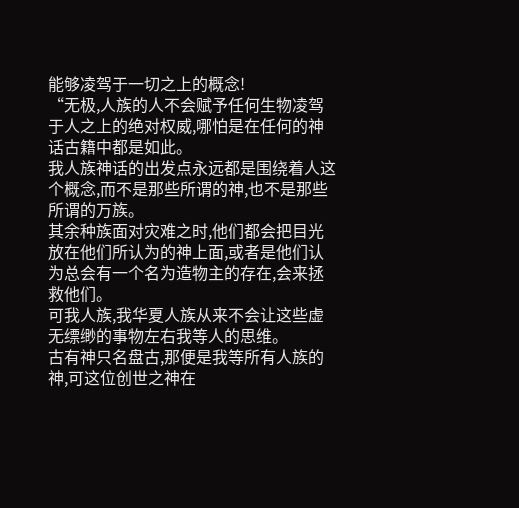能够凌驾于一切之上的概念!
“无极,人族的人不会赋予任何生物凌驾于人之上的绝对权威,哪怕是在任何的神话古籍中都是如此。
我人族神话的出发点永远都是围绕着人这个概念,而不是那些所谓的神,也不是那些所谓的万族。
其余种族面对灾难之时,他们都会把目光放在他们所认为的神上面,或者是他们认为总会有一个名为造物主的存在,会来拯救他们。
可我人族,我华夏人族从来不会让这些虚无缥缈的事物左右我等人的思维。
古有神只名盘古,那便是我等所有人族的神,可这位创世之神在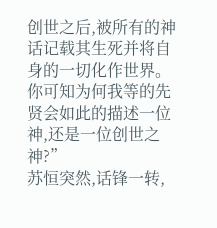创世之后,被所有的神话记载其生死并将自身的一切化作世界。
你可知为何我等的先贤会如此的描述一位神,还是一位创世之神?”
苏恒突然,话锋一转,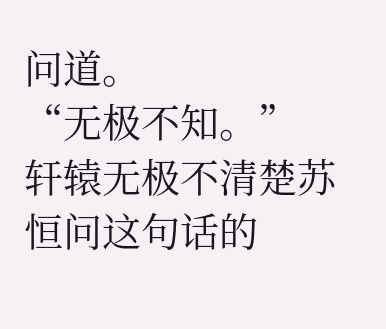问道。
“无极不知。”
轩辕无极不清楚苏恒问这句话的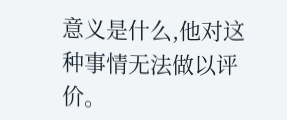意义是什么,他对这种事情无法做以评价。